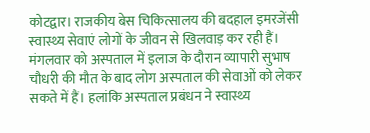कोटद्वार। राजकीय बेस चिकित्सालय की बदहाल इमरजेंसी स्वास्थ्य सेवाएं लोगों के जीवन से खिलवाड़ कर रही हैं। मंगलवार को अस्पताल में इलाज के दौरान व्यापारी सुभाष चौधरी की मौत के बाद लोग अस्पताल की सेवाओं को लेकर सकते में हैं। हलांकि अस्पताल प्रबंधन ने स्वास्थ्य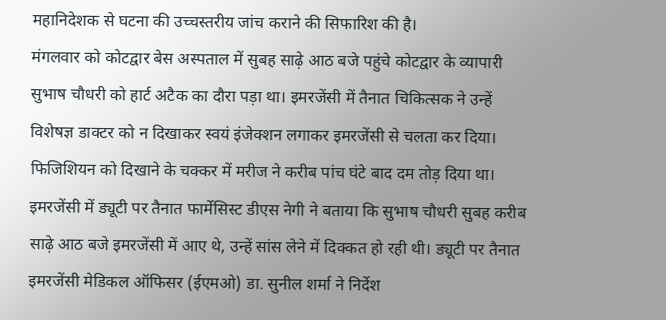महानिदेशक से घटना की उच्चस्तरीय जांच कराने की सिफारिश की है।
मंगलवार को कोटद्वार बेस अस्पताल में सुबह साढ़े आठ बजे पहुंचे कोटद्वार के व्यापारी सुभाष चौधरी को हार्ट अटैक का दौरा पड़ा था। इमरजेंसी में तैनात चिकित्सक ने उन्हें विशेषज्ञ डाक्टर को न दिखाकर स्वयं इंजेक्शन लगाकर इमरजेंसी से चलता कर दिया। फिजिशियन को दिखाने के चक्कर में मरीज ने करीब पांच घंटे बाद दम तोड़ दिया था। इमरजेंसी में ड्यूटी पर तैनात फार्मेसिस्ट डीएस नेगी ने बताया कि सुभाष चौधरी सुबह करीब साढ़े आठ बजे इमरजेंसी में आए थे, उन्हें सांस लेने में दिक्कत हो रही थी। ड्यूटी पर तैनात इमरजेंसी मेडिकल ऑफिसर (ईएमओ) डा. सुनील शर्मा ने निर्देश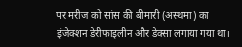पर मरीज को सांस की बीमारी (अस्थमा) का इंजेक्शन डेरीफाइलीन और डेक्सा लगाया गया था।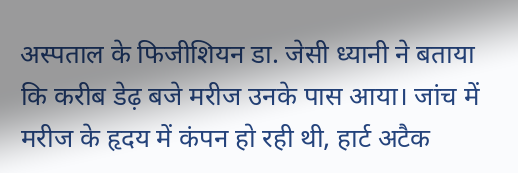अस्पताल के फिजीशियन डा. जेसी ध्यानी ने बताया कि करीब डेढ़ बजे मरीज उनके पास आया। जांच में मरीज के हृदय में कंपन हो रही थी, हार्ट अटैक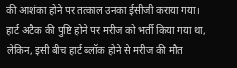की आशंका होने पर तत्काल उनका ईसीजी कराया गया। हार्ट अटैक की पुष्टि होने पर मरीज को भर्ती किया गया था, लेकिन, इसी बीच हार्ट ब्लॉक होने से मरीज की मौत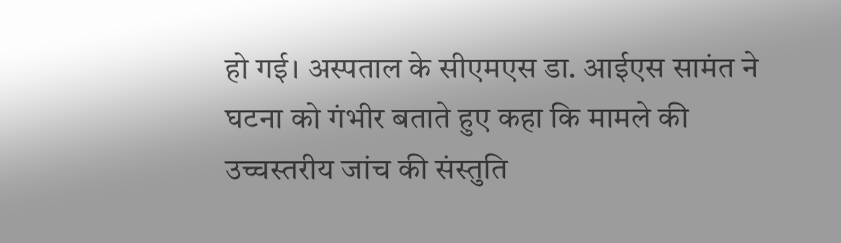हो गई। अस्पताल के सीएमएस डा. आईएस सामंत ने घटना को गंभीर बताते हुए कहा कि मामले की उच्चस्तरीय जांच की संस्तुति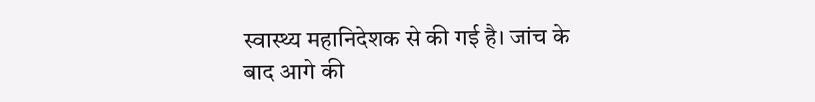स्वास्थ्य महानिदेशक से की गई है। जांच के बाद आगे की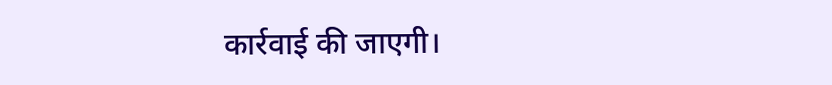कार्रवाई की जाएगी।